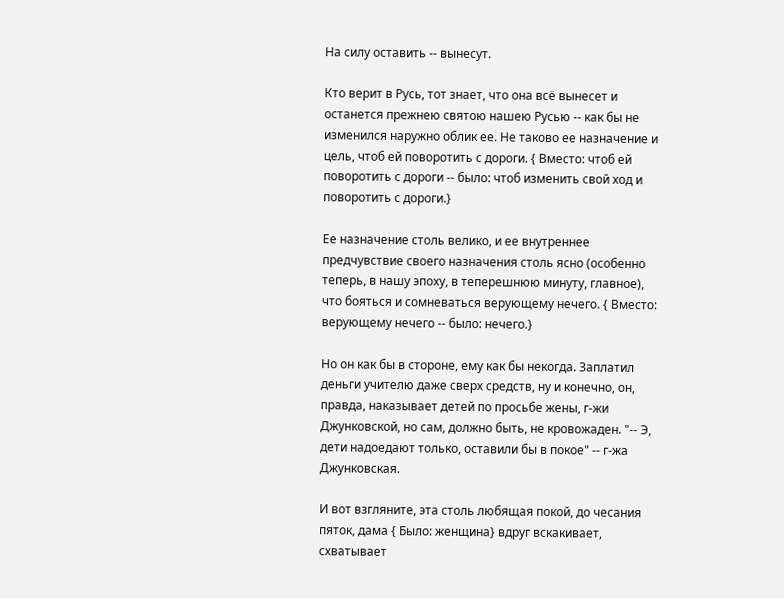На силу оставить -- вынесут.

Кто верит в Русь, тот знает, что она всё вынесет и останется прежнею святою нашею Русью -- как бы не изменился наружно облик ее. Не таково ее назначение и цель, чтоб ей поворотить с дороги. { Вместо: чтоб ей поворотить с дороги -- было: чтоб изменить свой ход и поворотить с дороги.}

Ее назначение столь велико, и ее внутреннее предчувствие своего назначения столь ясно (особенно теперь, в нашу эпоху, в теперешнюю минуту, главное), что бояться и сомневаться верующему нечего. { Вместо: верующему нечего -- было: нечего.}

Но он как бы в стороне, ему как бы некогда. Заплатил деньги учителю даже сверх средств, ну и конечно, он, правда, наказывает детей по просьбе жены, г-жи Джунковской, но сам, должно быть, не кровожаден. "-- Э, дети надоедают только, оставили бы в покое" -- г-жа Джунковская.

И вот взгляните, эта столь любящая покой, до чесания пяток, дама { Было: женщина} вдруг вскакивает, схватывает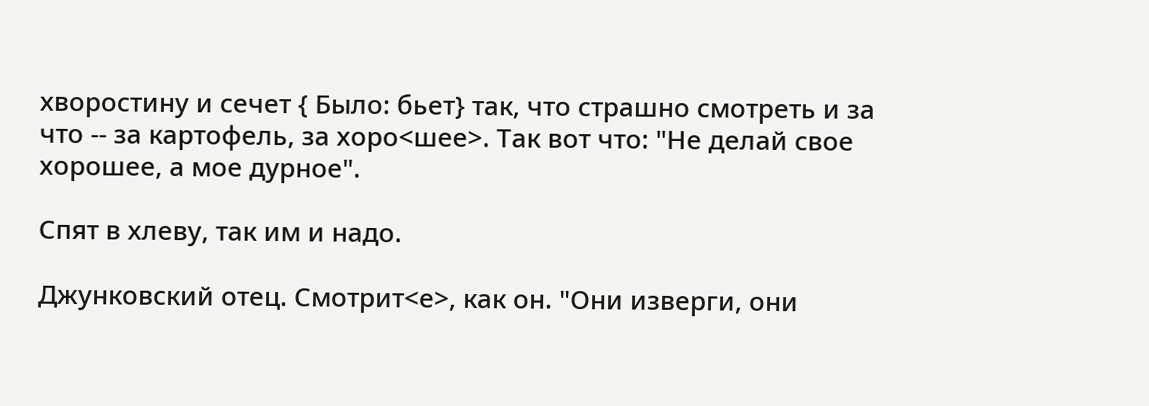хворостину и сечет { Было: бьет} так, что страшно смотреть и за что -- за картофель, за хоро<шее>. Так вот что: "Не делай свое хорошее, а мое дурное".

Спят в хлеву, так им и надо.

Джунковский отец. Смотрит<е>, как он. "Они изверги, они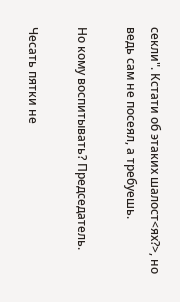секли". Кстати об этаких шалост<ях?>, но ведь сам не посеял, а требуешь.

Но кому воспитывать? Председатель.

Чесать пятки не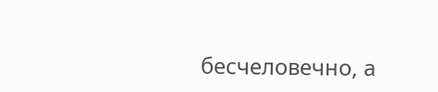бесчеловечно, а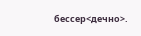бессер<дечно>.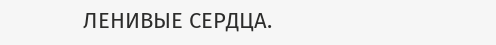ЛЕНИВЫЕ СЕРДЦА.